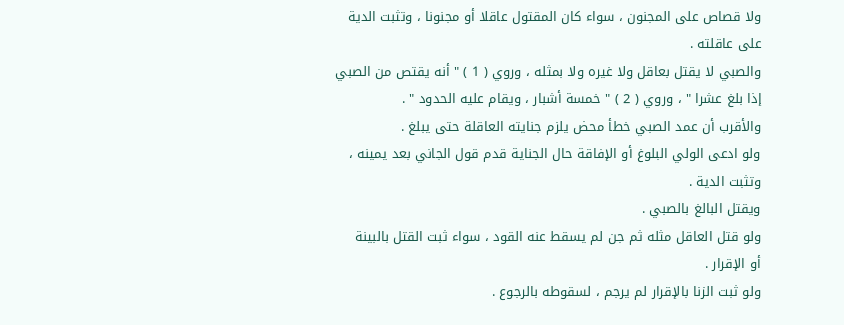ولا قصاص على المجنون ، سواء كان المقتول عاقلا أو مجنونا ، وتثبت الدية
على عاقلته .
والصبي لا يقتل بعاقل ولا غيره ولا بمثله ، وروي ( 1 ) " أنه يقتص من الصبي
إذا بلغ عشرا " ، وروي ( 2 ) " خمسة أشبار ، ويقام عليه الحدود " .
والأقرب أن عمد الصبي خطأ محض يلزم جنايته العاقلة حتى يبلغ .
ولو ادعى الولي البلوغ أو الإفاقة حال الجناية قدم قول الجاني بعد يمينه ،
وتثبت الدية .
ويقتل البالغ بالصبي .
ولو قتل العاقل مثله ثم جن لم يسقط عنه القود ، سواء ثبت القتل بالبينة
أو الإقرار .
ولو ثبت الزنا بالإقرار لم يرجم ، لسقوطه بالرجوع .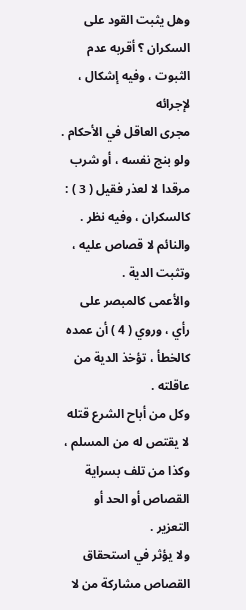وهل يثبت القود على السكران ؟ أقربه عدم الثبوت ، وفيه إشكال ، لإجرائه
مجرى العاقل في الأحكام .
ولو بنج نفسه ، أو شرب مرقدا لا لعذر فقيل ( 3 ) : كالسكران ، وفيه نظر .
والنائم لا قصاص عليه ، وتثبت الدية .
والأعمى كالمبصر على رأي ، وروي ( 4 ) أن عمده كالخطأ ، تؤخذ الدية من
عاقلته .
وكل من أباح الشرع قتله لا يقتص له من المسلم ، وكذا من تلف بسراية
القصاص أو الحد أو التعزير .
ولا يؤثر في استحقاق القصاص مشاركة من لا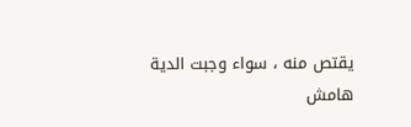يقتص منه ، سواء وجبت الدية
هامش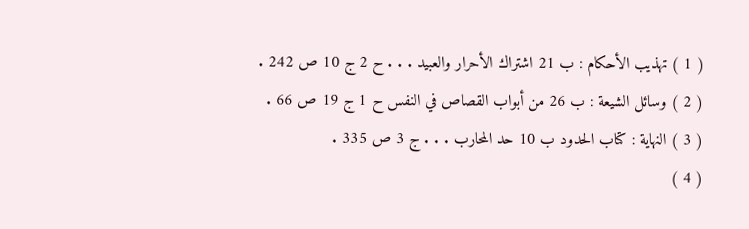( 1 ) تهذيب الأحكام : ب 21 اشتراك الأحرار والعبيد . . . ح 2 ج 10 ص 242 .
( 2 ) وسائل الشيعة : ب 26 من أبواب القصاص في النفس ح 1 ج 19 ص 66 .
( 3 ) النهاية : كتاب الحدود ب 10 حد المحارب . . . ج 3 ص 335 .
( 4 )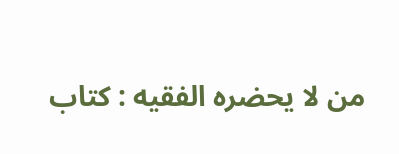من لا يحضره الفقيه : كتاب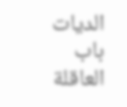الديات باب العاقلة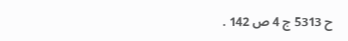ح 5313 ج 4 ص 142 .